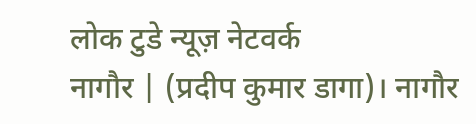लोक टुडे न्यूज़ नेटवर्क
नागौर | (प्रदीप कुमार डागा)। नागौर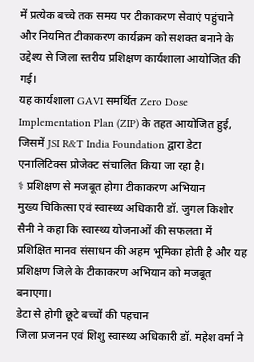में प्रत्येक बच्चे तक समय पर टीकाकरण सेवाएं पहुंचाने और नियमित टीकाकरण कार्यक्रम को सशक्त बनाने के उद्देश्य से जिला स्तरीय प्रशिक्षण कार्यशाला आयोजित की गई।
यह कार्यशाला GAVI समर्थित Zero Dose Implementation Plan (ZIP) के तहत आयोजित हुई, जिसमें JSI R&T India Foundation द्वारा डेटा एनालिटिक्स प्रोजेक्ट संचालित किया जा रहा है।
⚕ प्रशिक्षण से मजबूत होगा टीकाकरण अभियान
मुख्य चिकित्सा एवं स्वास्थ्य अधिकारी डॉ. जुगल किशोर सैनी ने कहा कि स्वास्थ्य योजनाओं की सफलता में प्रशिक्षित मानव संसाधन की अहम भूमिका होती है और यह प्रशिक्षण जिले के टीकाकरण अभियान को मजबूत बनाएगा।
डेटा से होगी छूटे बच्चों की पहचान
जिला प्रजनन एवं शिशु स्वास्थ्य अधिकारी डॉ. महेश वर्मा ने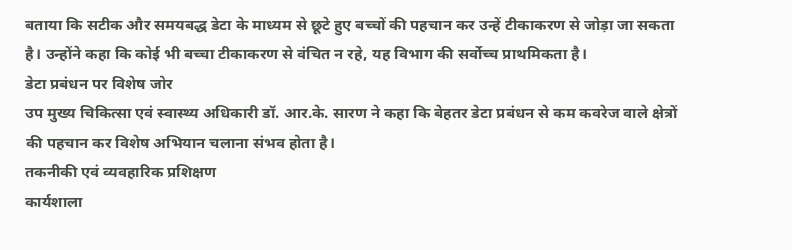बताया कि सटीक और समयबद्ध डेटा के माध्यम से छूटे हुए बच्चों की पहचान कर उन्हें टीकाकरण से जोड़ा जा सकता है। उन्होंने कहा कि कोई भी बच्चा टीकाकरण से वंचित न रहे, यह विभाग की सर्वोच्च प्राथमिकता है।
डेटा प्रबंधन पर विशेष जोर
उप मुख्य चिकित्सा एवं स्वास्थ्य अधिकारी डॉ. आर.के. सारण ने कहा कि बेहतर डेटा प्रबंधन से कम कवरेज वाले क्षेत्रों की पहचान कर विशेष अभियान चलाना संभव होता है।
तकनीकी एवं व्यवहारिक प्रशिक्षण
कार्यशाला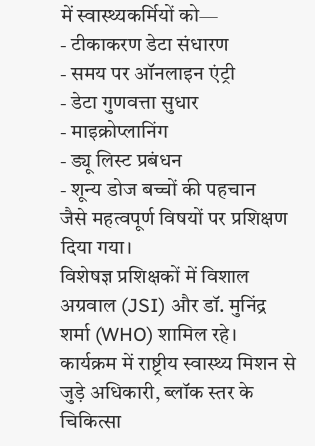में स्वास्थ्यकर्मियों को—
- टीकाकरण डेटा संधारण
- समय पर ऑनलाइन एंट्री
- डेटा गुणवत्ता सुधार
- माइक्रोप्लानिंग
- ड्यू लिस्ट प्रबंधन
- शून्य डोज बच्चों की पहचान
जैसे महत्वपूर्ण विषयों पर प्रशिक्षण दिया गया।
विशेषज्ञ प्रशिक्षकों में विशाल अग्रवाल (JSI) और डॉ. मुनिंद्र शर्मा (WHO) शामिल रहे।
कार्यक्रम में राष्ट्रीय स्वास्थ्य मिशन से जुड़े अधिकारी, ब्लॉक स्तर के चिकित्सा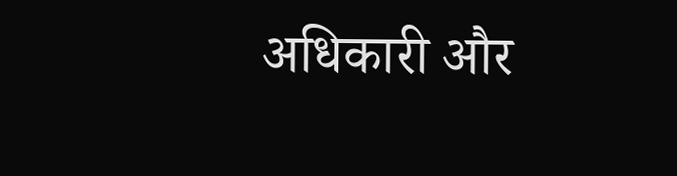अधिकारी और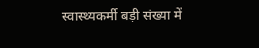स्वास्थ्यकर्मी बड़ी संख्या में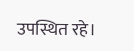उपस्थित रहे।